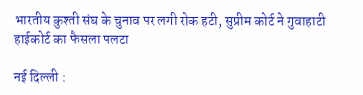भारतीय कुश्ती संघ के चुनाव पर लगी रोक हटी, सुप्रीम कोर्ट ने गुवाहाटी हाईकोर्ट का फैसला पलटा

नई दिल्ली :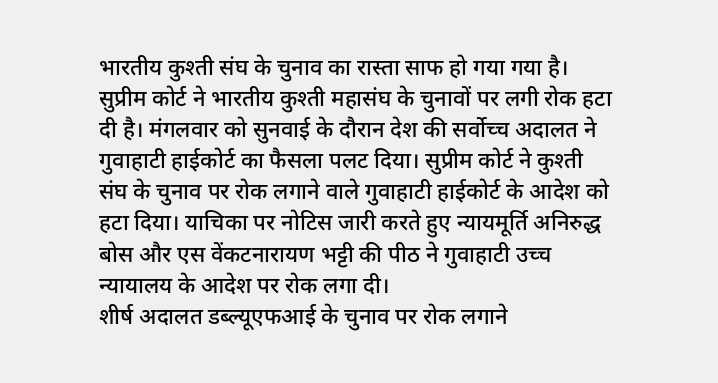भारतीय कुश्ती संघ के चुनाव का रास्ता साफ हो गया गया है। सुप्रीम कोर्ट ने भारतीय कुश्ती महासंघ के चुनावों पर लगी रोक हटा दी है। मंगलवार को सुनवाई के दौरान देश की सर्वोच्च अदालत ने गुवाहाटी हाईकोर्ट का फैसला पलट दिया। सुप्रीम कोर्ट ने कुश्ती संघ के चुनाव पर रोक लगाने वाले गुवाहाटी हाईकोर्ट के आदेश को हटा दिया। याचिका पर नोटिस जारी करते हुए न्यायमूर्ति अनिरुद्ध बोस और एस वेंकटनारायण भट्टी की पीठ ने गुवाहाटी उच्च न्यायालय के आदेश पर रोक लगा दी।
शीर्ष अदालत डब्ल्यूएफआई के चुनाव पर रोक लगाने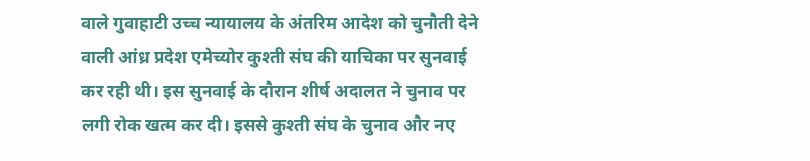वाले गुवाहाटी उच्च न्यायालय के अंतरिम आदेश को चुनौती देने वाली आंध्र प्रदेश एमेच्योर कुश्ती संघ की याचिका पर सुनवाई कर रही थी। इस सुनवाई के दौरान शीर्ष अदालत ने चुनाव पर लगी रोक खत्म कर दी। इससे कुश्ती संघ के चुनाव और नए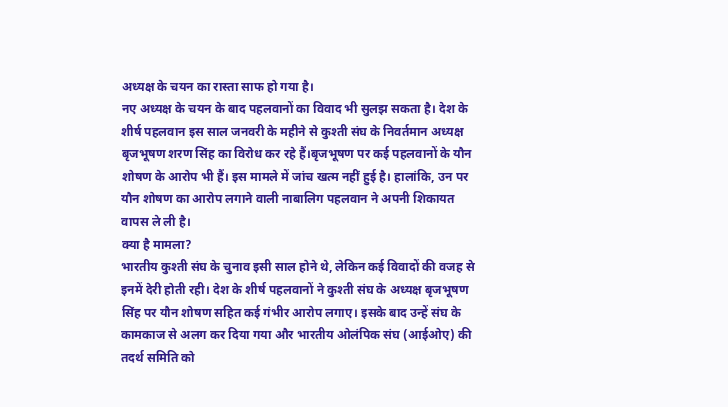अध्यक्ष के चयन का रास्ता साफ हो गया है।
नए अध्यक्ष के चयन के बाद पहलवानों का विवाद भी सुलझ सकता है। देश के शीर्ष पहलवान इस साल जनवरी के महीने से कुश्ती संघ के निवर्तमान अध्यक्ष बृजभूषण शरण सिंह का विरोध कर रहे हैं।बृजभूषण पर कई पहलवानों के यौन शोषण के आरोप भी हैं। इस मामले में जांच खत्म नहीं हुई है। हालांकि, उन पर यौन शोषण का आरोप लगाने वाली नाबालिग पहलवान ने अपनी शिकायत वापस ले ली है।
क्या है मामला?
भारतीय कुश्ती संघ के चुनाव इसी साल होने थे, लेकिन कई विवादों की वजह से इनमें देरी होती रही। देश के शीर्ष पहलवानों ने कुश्ती संघ के अध्यक्ष बृजभूषण सिंह पर यौन शोषण सहित कई गंभीर आरोप लगाए। इसके बाद उन्हें संघ के कामकाज से अलग कर दिया गया और भारतीय ओलंपिक संघ (आईओए) की तदर्थ समिति को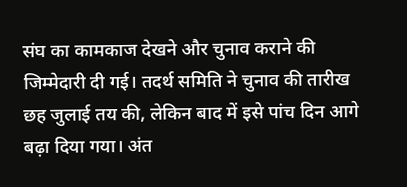संघ का कामकाज देखने और चुनाव कराने की जिम्मेदारी दी गई। तदर्थ समिति ने चुनाव की तारीख छह जुलाई तय की, लेकिन बाद में इसे पांच दिन आगे बढ़ा दिया गया। अंत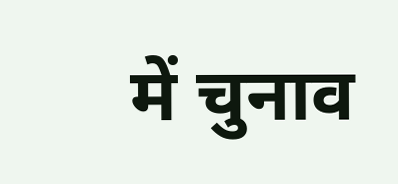में चुनाव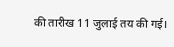की तारीख 11 जुलाई तय की गई।